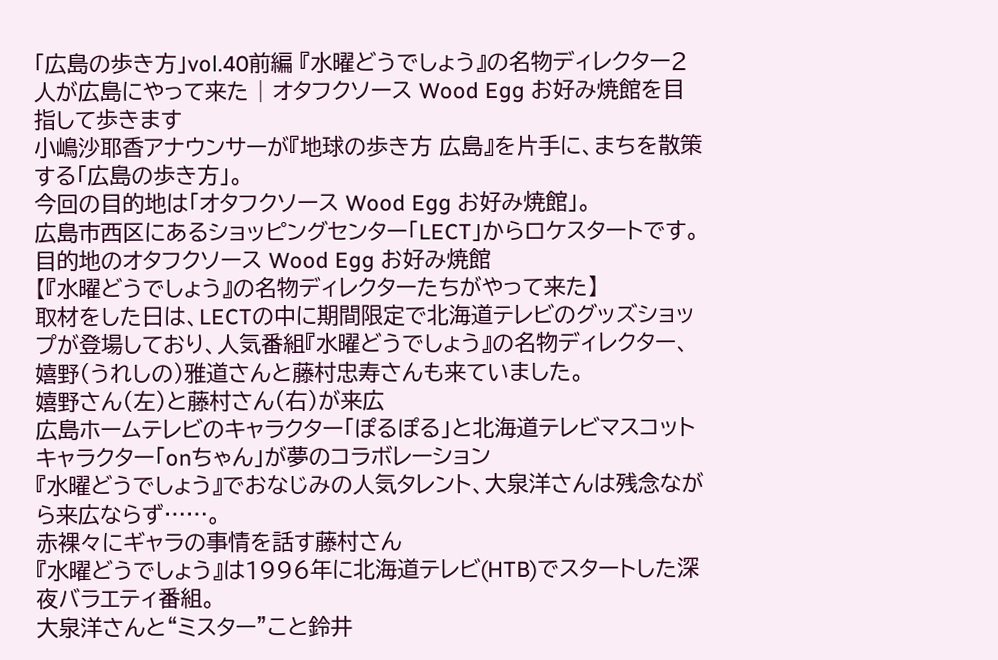「広島の歩き方」vol.40前編 『水曜どうでしょう』の名物ディレクター2人が広島にやって来た | オタフクソース Wood Egg お好み焼館を目指して歩きます
小嶋沙耶香アナウンサーが『地球の歩き方 広島』を片手に、まちを散策する「広島の歩き方」。
今回の目的地は「オタフクソース Wood Egg お好み焼館」。
広島市西区にあるショッピングセンター「LECT」からロケスタートです。
目的地のオタフクソース Wood Egg お好み焼館
【『水曜どうでしょう』の名物ディレクターたちがやって来た】
取材をした日は、LECTの中に期間限定で北海道テレビのグッズショップが登場しており、人気番組『水曜どうでしょう』の名物ディレクター、嬉野(うれしの)雅道さんと藤村忠寿さんも来ていました。
嬉野さん(左)と藤村さん(右)が来広
広島ホームテレビのキャラクター「ぽるぽる」と北海道テレビマスコットキャラクター「onちゃん」が夢のコラボレーション
『水曜どうでしょう』でおなじみの人気タレント、大泉洋さんは残念ながら来広ならず……。
赤裸々にギャラの事情を話す藤村さん
『水曜どうでしょう』は1996年に北海道テレビ(HTB)でスタートした深夜バラエティ番組。
大泉洋さんと“ミスター”こと鈴井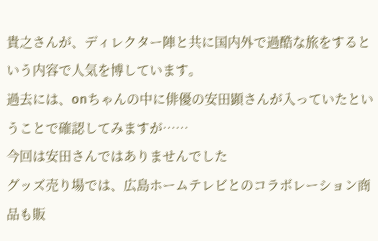貴之さんが、ディレクター陣と共に国内外で過酷な旅をするという内容で人気を博しています。
過去には、onちゃんの中に俳優の安田顕さんが入っていたということで確認してみますが……
今回は安田さんではありませんでした
グッズ売り場では、広島ホームテレビとのコラボレーション商品も販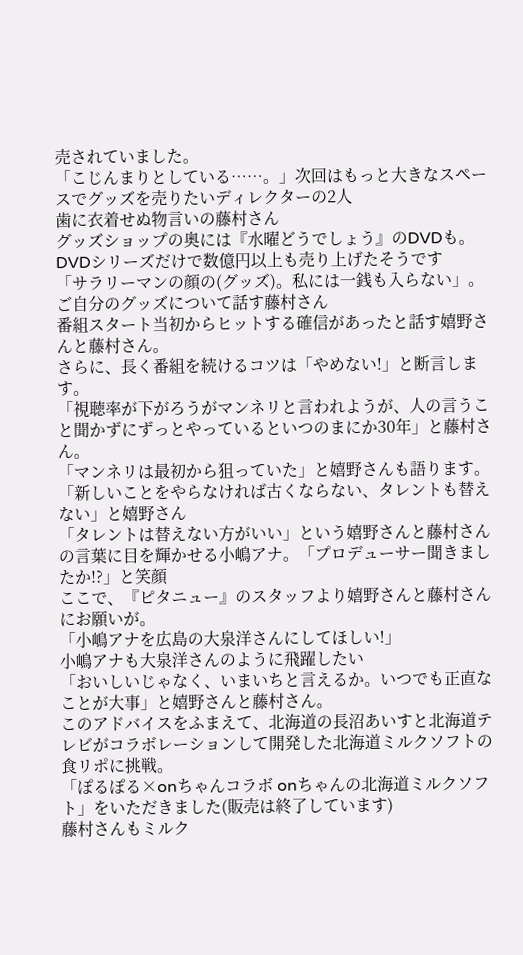売されていました。
「こじんまりとしている……。」次回はもっと大きなスペースでグッズを売りたいディレクターの2人
歯に衣着せぬ物言いの藤村さん
グッズショップの奥には『水曜どうでしょう』のDVDも。
DVDシリーズだけで数億円以上も売り上げたそうです
「サラリーマンの顔の(グッズ)。私には一銭も入らない」。ご自分のグッズについて話す藤村さん
番組スタート当初からヒットする確信があったと話す嬉野さんと藤村さん。
さらに、長く番組を続けるコツは「やめない!」と断言します。
「視聴率が下がろうがマンネリと言われようが、人の言うこと聞かずにずっとやっているといつのまにか30年」と藤村さん。
「マンネリは最初から狙っていた」と嬉野さんも語ります。
「新しいことをやらなければ古くならない、タレントも替えない」と嬉野さん
「タレントは替えない方がいい」という嬉野さんと藤村さんの言葉に目を輝かせる小嶋アナ。「プロデューサー聞きましたか!?」と笑顔
ここで、『ピタニュー』のスタッフより嬉野さんと藤村さんにお願いが。
「小嶋アナを広島の大泉洋さんにしてほしい!」
小嶋アナも大泉洋さんのように飛躍したい
「おいしいじゃなく、いまいちと言えるか。いつでも正直なことが大事」と嬉野さんと藤村さん。
このアドバイスをふまえて、北海道の長沼あいすと北海道テレビがコラボレーションして開発した北海道ミルクソフトの食リポに挑戦。
「ぽるぽる×onちゃんコラボ onちゃんの北海道ミルクソフト」をいただきました(販売は終了しています)
藤村さんもミルク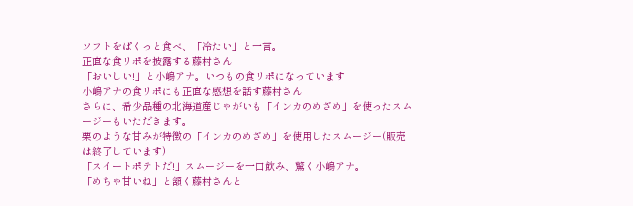ソフトをぱくっと食べ、「冷たい」と一言。
正直な食リポを披露する藤村さん
「おいしい!」と小嶋アナ。いつもの食リポになっています
小嶋アナの食リポにも正直な感想を話す藤村さん
さらに、希少品種の北海道産じゃがいも「インカのめざめ」を使ったスムージーもいただきます。
栗のような甘みが特徴の「インカのめざめ」を使用したスムージー(販売は終了しています)
「スイートポテトだ!」スムージーを一口飲み、驚く小嶋アナ。
「めちゃ甘いね」と頷く藤村さんと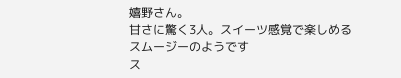嬉野さん。
甘さに驚く3人。スイーツ感覚で楽しめるスムージーのようです
ス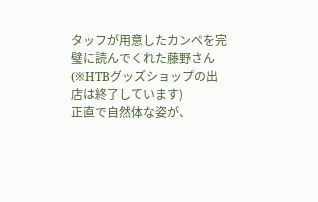タッフが用意したカンペを完璧に読んでくれた藤野さん(※HTBグッズショップの出店は終了しています)
正直で自然体な姿が、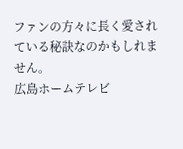ファンの方々に長く愛されている秘訣なのかもしれません。
広島ホームテレビ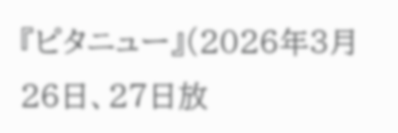『ピタニュー』(2026年3月26日、27日放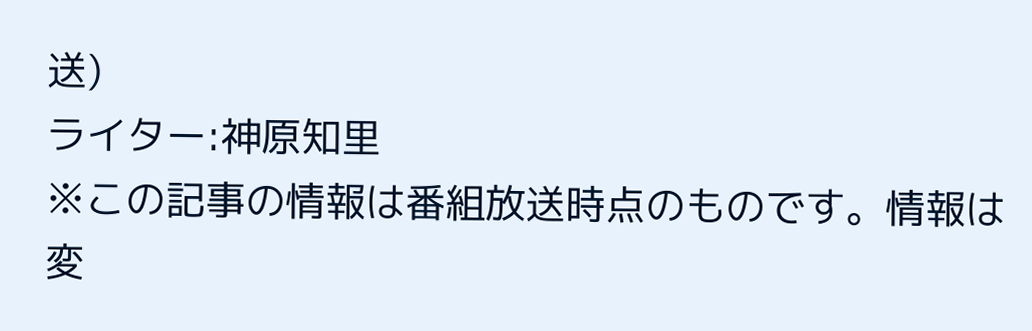送)
ライター:神原知里
※この記事の情報は番組放送時点のものです。情報は変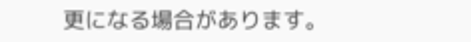更になる場合があります。